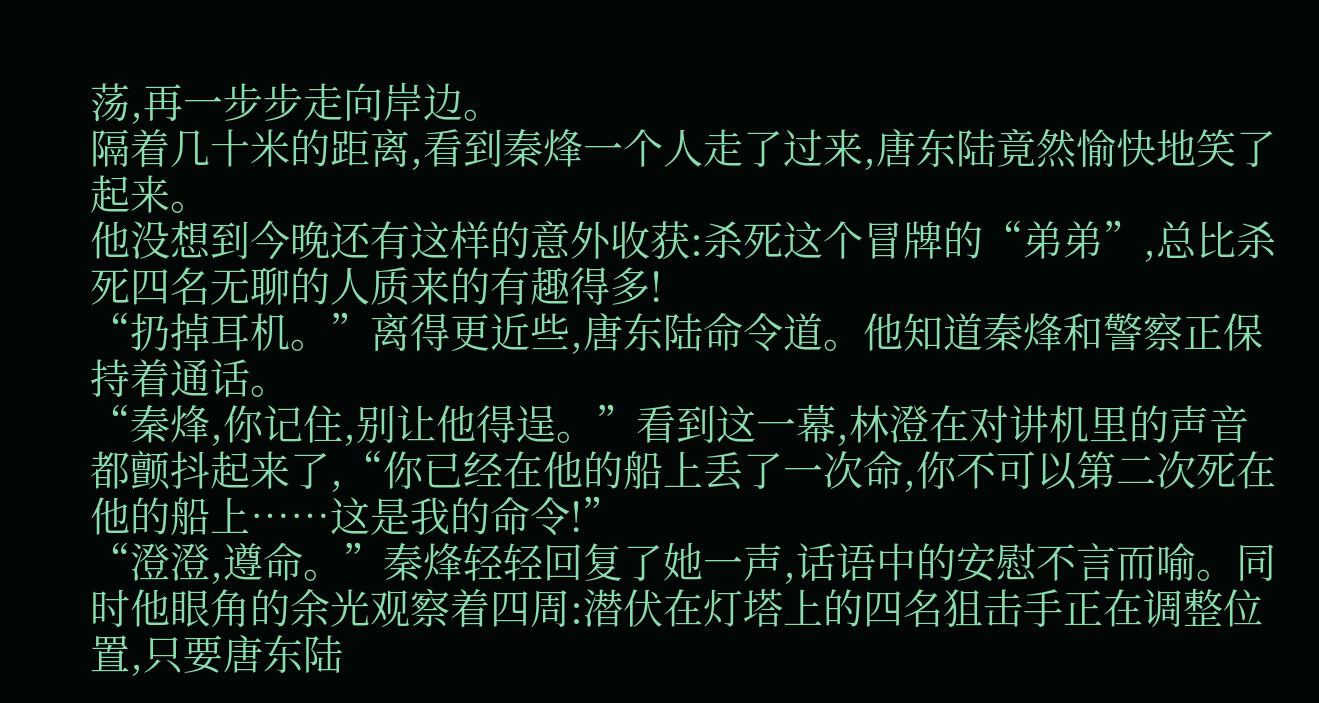荡,再一步步走向岸边。
隔着几十米的距离,看到秦烽一个人走了过来,唐东陆竟然愉快地笑了起来。
他没想到今晚还有这样的意外收获:杀死这个冒牌的“弟弟”,总比杀死四名无聊的人质来的有趣得多!
“扔掉耳机。”离得更近些,唐东陆命令道。他知道秦烽和警察正保持着通话。
“秦烽,你记住,别让他得逞。”看到这一幕,林澄在对讲机里的声音都颤抖起来了,“你已经在他的船上丢了一次命,你不可以第二次死在他的船上……这是我的命令!”
“澄澄,遵命。”秦烽轻轻回复了她一声,话语中的安慰不言而喻。同时他眼角的余光观察着四周:潜伏在灯塔上的四名狙击手正在调整位置,只要唐东陆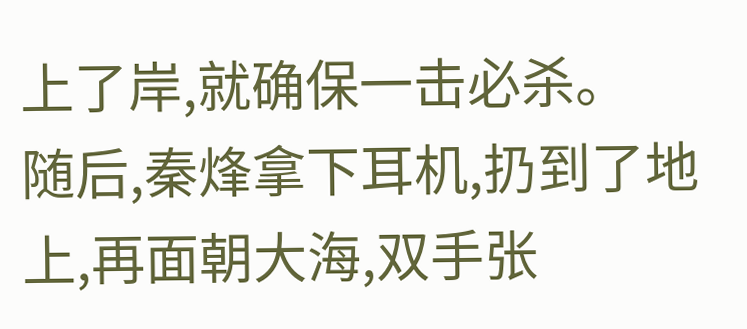上了岸,就确保一击必杀。
随后,秦烽拿下耳机,扔到了地上,再面朝大海,双手张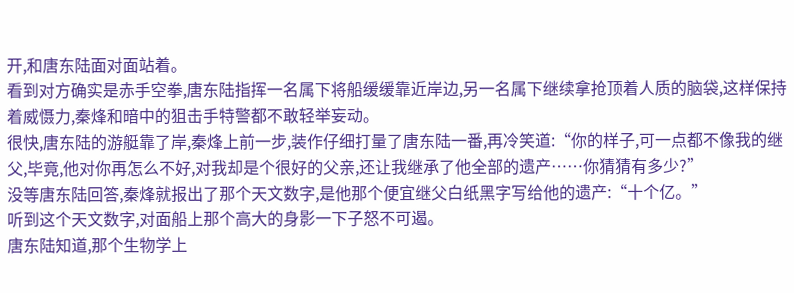开,和唐东陆面对面站着。
看到对方确实是赤手空拳,唐东陆指挥一名属下将船缓缓靠近岸边,另一名属下继续拿抢顶着人质的脑袋,这样保持着威慑力,秦烽和暗中的狙击手特警都不敢轻举妄动。
很快,唐东陆的游艇靠了岸,秦烽上前一步,装作仔细打量了唐东陆一番,再冷笑道:“你的样子,可一点都不像我的继父,毕竟,他对你再怎么不好,对我却是个很好的父亲,还让我继承了他全部的遗产……你猜猜有多少?”
没等唐东陆回答,秦烽就报出了那个天文数字,是他那个便宜继父白纸黑字写给他的遗产:“十个亿。”
听到这个天文数字,对面船上那个高大的身影一下子怒不可遏。
唐东陆知道,那个生物学上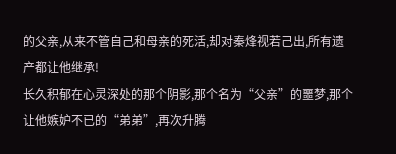的父亲,从来不管自己和母亲的死活,却对秦烽视若己出,所有遗产都让他继承!
长久积郁在心灵深处的那个阴影,那个名为“父亲”的噩梦,那个让他嫉妒不已的“弟弟”,再次升腾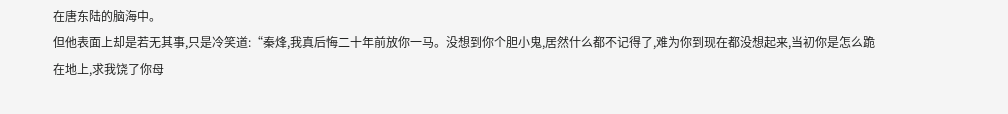在唐东陆的脑海中。
但他表面上却是若无其事,只是冷笑道:“秦烽,我真后悔二十年前放你一马。没想到你个胆小鬼,居然什么都不记得了,难为你到现在都没想起来,当初你是怎么跪在地上,求我饶了你母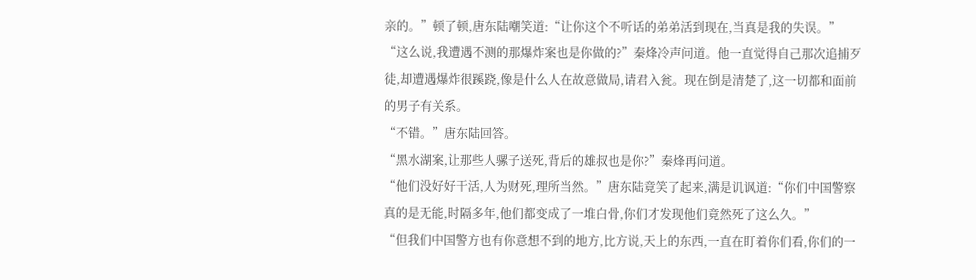亲的。”顿了顿,唐东陆嘲笑道:“让你这个不听话的弟弟活到现在,当真是我的失误。”
“这么说,我遭遇不测的那爆炸案也是你做的?”秦烽冷声问道。他一直觉得自己那次追捕歹徒,却遭遇爆炸很蹊跷,像是什么人在故意做局,请君入瓮。现在倒是清楚了,这一切都和面前的男子有关系。
“不错。”唐东陆回答。
“黑水湖案,让那些人骡子送死,背后的雄叔也是你?”秦烽再问道。
“他们没好好干活,人为财死,理所当然。”唐东陆竟笑了起来,满是讥讽道:“你们中国警察真的是无能,时隔多年,他们都变成了一堆白骨,你们才发现他们竟然死了这么久。”
“但我们中国警方也有你意想不到的地方,比方说,天上的东西,一直在盯着你们看,你们的一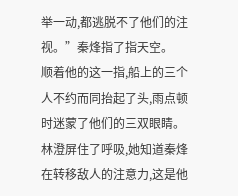举一动,都逃脱不了他们的注视。”秦烽指了指天空。
顺着他的这一指,船上的三个人不约而同抬起了头,雨点顿时迷蒙了他们的三双眼睛。
林澄屏住了呼吸,她知道秦烽在转移敌人的注意力,这是他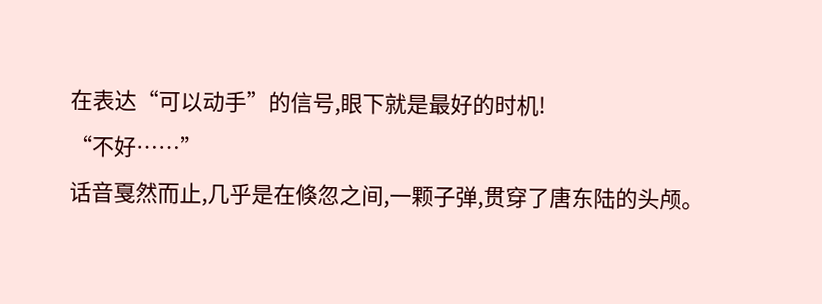在表达“可以动手”的信号,眼下就是最好的时机!
“不好……”
话音戛然而止,几乎是在倏忽之间,一颗子弹,贯穿了唐东陆的头颅。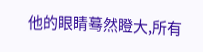他的眼睛蓦然瞪大,所有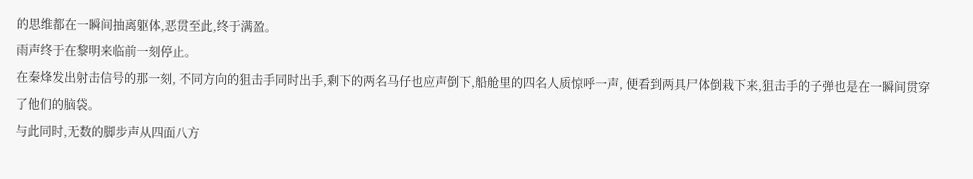的思维都在一瞬间抽离躯体,恶贯至此,终于满盈。
雨声终于在黎明来临前一刻停止。
在秦烽发出射击信号的那一刻, 不同方向的狙击手同时出手,剩下的两名马仔也应声倒下,船舱里的四名人质惊呼一声, 便看到两具尸体倒栽下来,狙击手的子弹也是在一瞬间贯穿了他们的脑袋。
与此同时,无数的脚步声从四面八方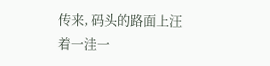传来, 码头的路面上汪着一洼一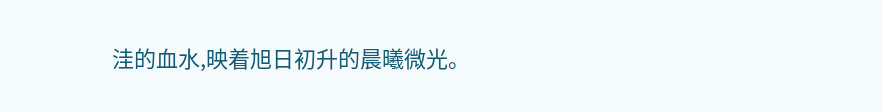洼的血水,映着旭日初升的晨曦微光。